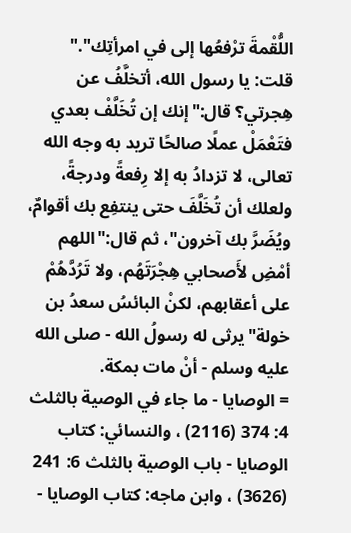اللُّقْمةَ ترْفعُها إلى في امرأتِك"."
قلت: يا رسول الله، أتخلَّفُ عن هِجرتي؟ قال:"إنك إن تُخَلَّفْ بعدي فتَعْمَلْ عملًا صالحًا تريد به وجه الله تعالى، لا تزدادُ به إلا رِفعةً ودرجةً، ولعلك أن تُخَلَّفَ حتى ينتفِع بك أقوامٌ، ويُضَرَّ بك آخرون"، ثم قال:"اللهم أمْضِ لأَصحابي هِجْرَتَهُم، ولا تَرُدَّهُمْ على أعقابهم، لكنْ البائسُ سعدُ بن خولة"يرثى له رسولُ الله - صلى الله عليه وسلم - أنْ مات بمكة.
= الوصايا - ما جاء في الوصية بالثلث 4: 374 (2116) ، والنسائي: كتاب الوصايا - باب الوصية بالثلث 6: 241 (3626) ، وابن ماجه: كتاب الوصايا -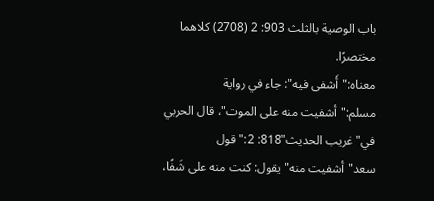باب الوصية بالثلث 903: 2 (2708) كلاهما مختصرًا.
معناه:"أَشفى فيه": جاء في رواية مسلم:"أشفيت منه على الموت"، قال الحربي في"غريب الحديث"818: 2:"قول سعد"أشفيت منه"يقول: كنت منه على شَفًا،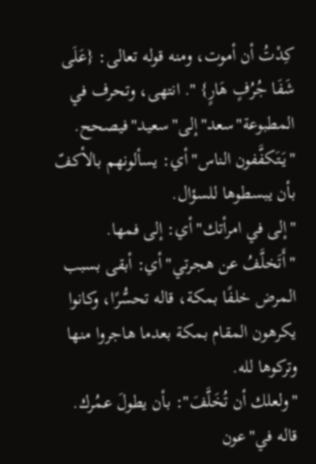كِدْتُ أن أموت، ومنه قوله تعالى: {عَلَى شَفَا جُرُفٍ هَارٍ} ". انتهى، وتحرف في المطبوعة"سعد"إلى"سعيد"فيصحح.
"يَتَكفَّفون الناس"أي: يسألونهم بالأكفّ بأن يبسطوها للسؤال.
"إلى في امرأتك"أي: إلى فمها.
"أَتَخلَّفُ عن هجرتي"أي: أبقى بسبب المرض خلفًا بمكة، قاله تحسُّرًا، وكانوا يكرهون المقام بمكة بعدما هاجروا منها وتركوها لله.
"ولعلك أن تُخَلَّفَ": بأن يطولَ عمُرك. قاله في"عون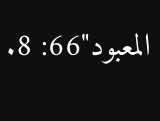المعبود"66: 8.